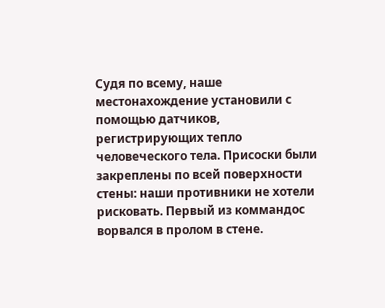Судя по всему, наше местонахождение установили с помощью датчиков, регистрирующих тепло человеческого тела. Присоски были закреплены по всей поверхности стены: наши противники не хотели рисковать. Первый из коммандос ворвался в пролом в стене.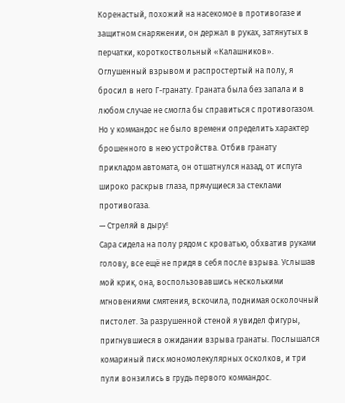Коренастый, похожий на насекомое в противогазе и защитном снаряжении, он держал в руках, затянутых в перчатки, короткоствольный «Калашников».
Оглушенный взрывом и распростертый на полу, я бросил в него Г-гранату. Граната была без запала и в любом случае не смогла бы справиться с противогазом.
Но у коммандос не было времени определить характер брошенного в нею устройства. Отбив гранату прикладом автомата, он отшатнулся назад, от испуга широко раскрыв глаза, прячущиеся за стеклами противогаза.
— Стреляй в дыру!
Сара сидела на полу рядом с кроватью, обхватив руками голову, все ещё не придя в себя после взрыва. Услышав мой крик, она, воспользовавшись несколькими мгновениями смятения, вскочила, поднимая осколочный пистолет. За разрушенной стеной я увидел фигуры, пригнувшиеся в ожидании взрыва гранаты. Послышался комариный писк мономолекулярных осколков, и три пули вонзились в грудь первого коммандос.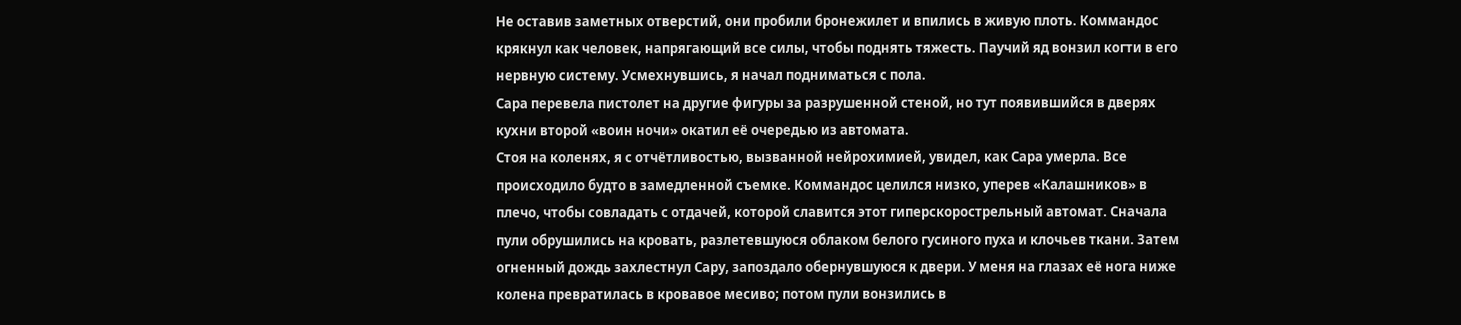Не оставив заметных отверстий, они пробили бронежилет и впились в живую плоть. Коммандос крякнул как человек, напрягающий все силы, чтобы поднять тяжесть. Паучий яд вонзил когти в его нервную систему. Усмехнувшись, я начал подниматься с пола.
Сара перевела пистолет на другие фигуры за разрушенной стеной, но тут появившийся в дверях кухни второй «воин ночи» окатил её очередью из автомата.
Стоя на коленях, я с отчётливостью, вызванной нейрохимией, увидел, как Сара умерла. Все происходило будто в замедленной съемке. Коммандос целился низко, уперев «Калашников» в плечо, чтобы совладать с отдачей, которой славится этот гиперскорострельный автомат. Сначала пули обрушились на кровать, разлетевшуюся облаком белого гусиного пуха и клочьев ткани. Затем огненный дождь захлестнул Сару, запоздало обернувшуюся к двери. У меня на глазах её нога ниже колена превратилась в кровавое месиво; потом пули вонзились в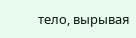тело, вырывая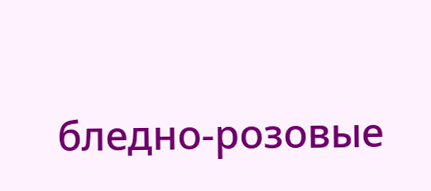бледно-розовые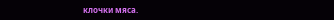клочки мяса.